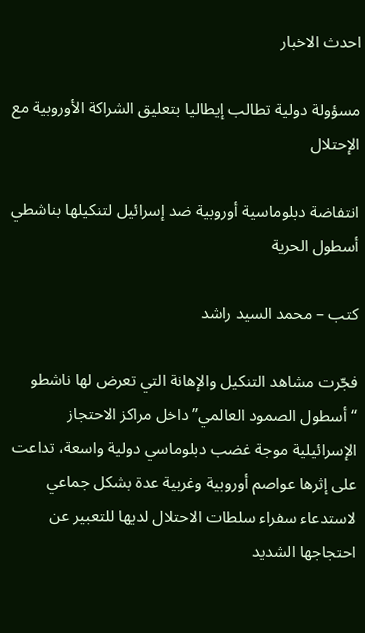احدث الاخبار

مسؤولة دولية تطالب إيطاليا بتعليق الشراكة الأوروبية مع الإحتلال

انتفاضة دبلوماسية أوروبية ضد إسرائيل لتنكيلها بناشطي أسطول الحرية

كتب – محمد السيد راشد

فجّرت مشاهد التنكيل والإهانة التي تعرض لها ناشطو “أسطول الصمود العالمي” داخل مراكز الاحتجاز الإسرائيلية موجة غضب دبلوماسي دولية واسعة، تداعت على إثرها عواصم أوروبية وغربية عدة بشكل جماعي لاستدعاء سفراء سلطات الاحتلال لديها للتعبير عن احتجاجها الشديد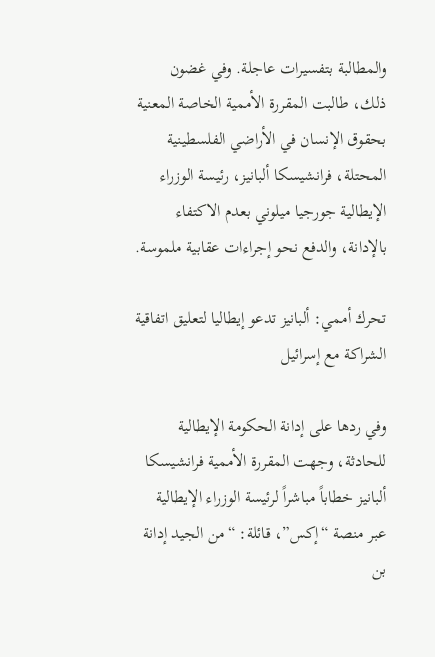والمطالبة بتفسيرات عاجلة. وفي غضون ذلك، طالبت المقررة الأممية الخاصة المعنية بحقوق الإنسان في الأراضي الفلسطينية المحتلة، فرانشيسكا ألبانيز، رئيسة الوزراء الإيطالية جورجيا ميلوني بعدم الاكتفاء بالإدانة، والدفع نحو إجراءات عقابية ملموسة.

تحرك أممي: ألبانيز تدعو إيطاليا لتعليق اتفاقية الشراكة مع إسرائيل

وفي ردها على إدانة الحكومة الإيطالية للحادثة، وجهت المقررة الأممية فرانشيسكا ألبانيز خطاباً مباشراً لرئيسة الوزراء الإيطالية عبر منصة “إكس”، قائلة: “من الجيد إدانة بن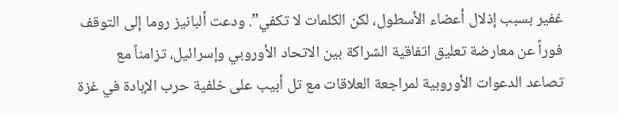غفير بسبب إذلال أعضاء الأسطول، لكن الكلمات لا تكفي”. ودعت ألبانيز روما إلى التوقف فوراً عن معارضة تعليق اتفاقية الشراكة بين الاتحاد الأوروبي وإسرائيل، تزامناً مع تصاعد الدعوات الأوروبية لمراجعة العلاقات مع تل أبيب على خلفية حرب الإبادة في غزة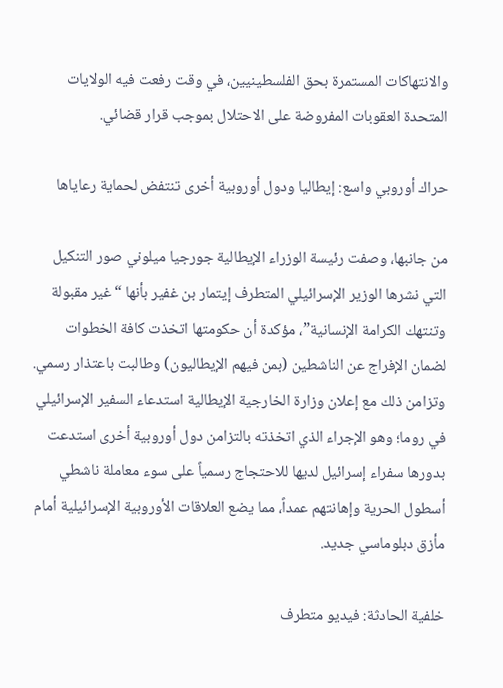والانتهاكات المستمرة بحق الفلسطينيين، في وقت رفعت فيه الولايات المتحدة العقوبات المفروضة على الاحتلال بموجب قرار قضائي.

حراك أوروبي واسع: إيطاليا ودول أوروبية أخرى تنتفض لحماية رعاياها

من جانبها، وصفت رئيسة الوزراء الإيطالية جورجيا ميلوني صور التنكيل التي نشرها الوزير الإسرائيلي المتطرف إيتمار بن غفير بأنها “غير مقبولة وتنتهك الكرامة الإنسانية”، مؤكدة أن حكومتها اتخذت كافة الخطوات لضمان الإفراج عن الناشطين (بمن فيهم الإيطاليون) وطالبت باعتذار رسمي. وتزامن ذلك مع إعلان وزارة الخارجية الإيطالية استدعاء السفير الإسرائيلي في روما؛ وهو الإجراء الذي اتخذته بالتزامن دول أوروبية أخرى استدعت بدورها سفراء إسرائيل لديها للاحتجاج رسمياً على سوء معاملة ناشطي أسطول الحرية وإهانتهم عمداً، مما يضع العلاقات الأوروبية الإسرائيلية أمام مأزق دبلوماسي جديد.

خلفية الحادثة: فيديو متطرف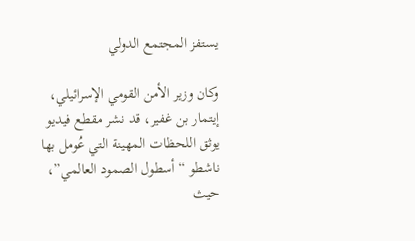يستفز المجتمع الدولي

وكان وزير الأمن القومي الإسرائيلي، إيتمار بن غفير، قد نشر مقطع فيديو يوثق اللحظات المهينة التي عُومل بها ناشطو “أسطول الصمود العالمي”، حيث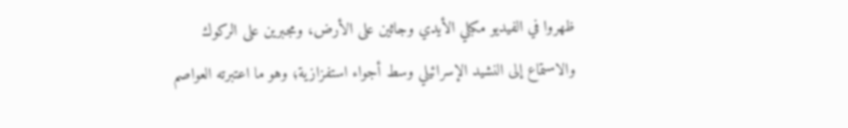ظهروا في الفيديو مكبلي الأيدي وجاثين على الأرض، ومجبرين على الركوك والاستماع إلى النشيد الإسرائيلي وسط أجواء استفزازية؛ وهو ما اعتبرته العواصم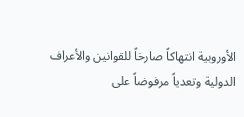الأوروبية انتهاكاً صارخاً للقوانين والأعراف الدولية وتعدياً مرفوضاً على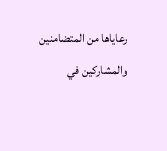رعاياها من المتضامنين والمشاركين في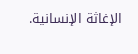الإغاثة الإنسانية.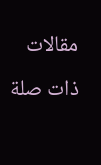مقالات ذات صلة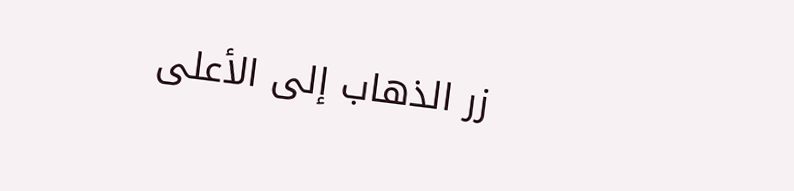زر الذهاب إلى الأعلى